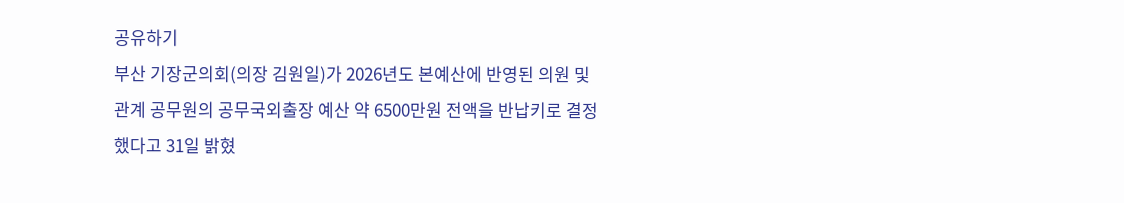공유하기
부산 기장군의회(의장 김원일)가 2026년도 본예산에 반영된 의원 및 관계 공무원의 공무국외출장 예산 약 6500만원 전액을 반납키로 결정했다고 31일 밝혔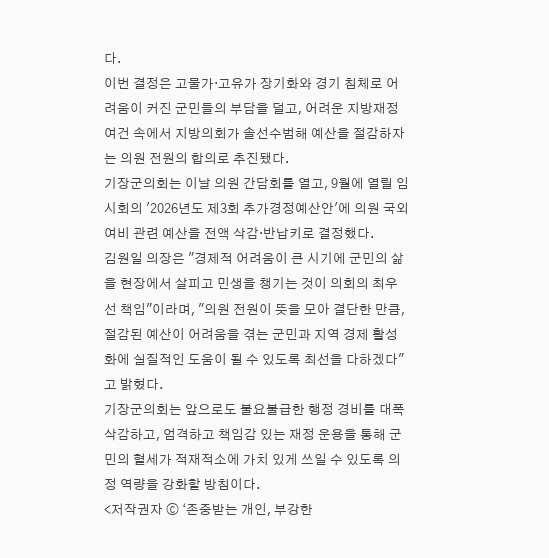다.
이번 결정은 고물가·고유가 장기화와 경기 침체로 어려움이 커진 군민들의 부담을 덜고, 어려운 지방재정 여건 속에서 지방의회가 솔선수범해 예산을 절감하자는 의원 전원의 합의로 추진됐다.
기장군의회는 이날 의원 간담회를 열고, 9월에 열릴 임시회의 '2026년도 제3회 추가경정예산안'에 의원 국외여비 관련 예산을 전액 삭감·반납키로 결정했다.
김원일 의장은 "경제적 어려움이 큰 시기에 군민의 삶을 현장에서 살피고 민생을 챙기는 것이 의회의 최우선 책임"이라며, "의원 전원이 뜻을 모아 결단한 만큼, 절감된 예산이 어려움을 겪는 군민과 지역 경제 활성화에 실질적인 도움이 될 수 있도록 최선을 다하겠다"고 밝혔다.
기장군의회는 앞으로도 불요불급한 행정 경비를 대폭 삭감하고, 엄격하고 책임감 있는 재정 운용을 통해 군민의 혈세가 적재적소에 가치 있게 쓰일 수 있도록 의정 역량을 강화할 방침이다.
<저작권자 ⓒ ‘존중받는 개인, 부강한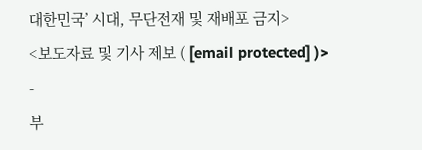대한민국’ 시대, 무단전재 및 재배포 금지>
<보도자료 및 기사 제보 ( [email protected] )>
-
부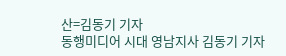산=김동기 기자
동행미디어 시대 영남지사 김동기 기자